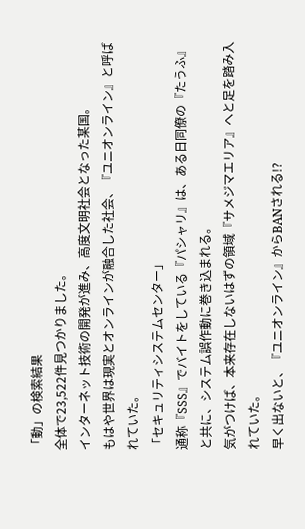「動」の検索結果
全体で23,522件見つかりました。
インターネット技術の開発が進み、高度文明社会となった某国。
もはや世界は現実とオンラインが融合した社会、『ユニオンライン』と呼ばれていた。
「セキュリティシステムセンター」
通称『SSS』でバイトをしている『パシャリ』は、ある日同僚の『たうふ』と共に、システム誤作動に巻き込まれる。
気がつけば、本来存在しないはずの領域『サメジマエリア』へと足を踏み入れていた。
早く出ないと、『ユニオンライン』からBANされる!?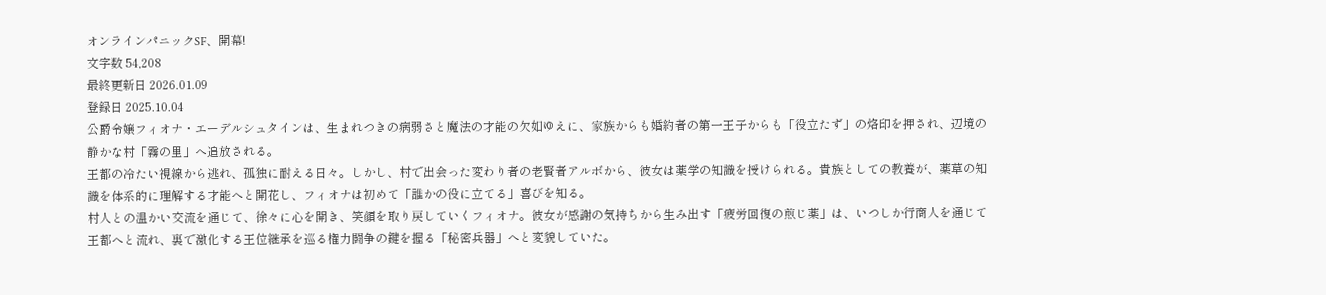オンラインパニックSF、開幕!
文字数 54,208
最終更新日 2026.01.09
登録日 2025.10.04
公爵令嬢フィオナ・エーデルシュタインは、生まれつきの病弱さと魔法の才能の欠如ゆえに、家族からも婚約者の第一王子からも「役立たず」の烙印を押され、辺境の静かな村「霧の里」へ追放される。
王都の冷たい視線から逃れ、孤独に耐える日々。しかし、村で出会った変わり者の老賢者アルボから、彼女は薬学の知識を授けられる。貴族としての教養が、薬草の知識を体系的に理解する才能へと開花し、フィオナは初めて「誰かの役に立てる」喜びを知る。
村人との温かい交流を通じて、徐々に心を開き、笑顔を取り戻していくフィオナ。彼女が感謝の気持ちから生み出す「疲労回復の煎じ薬」は、いつしか行商人を通じて王都へと流れ、裏で激化する王位継承を巡る権力闘争の鍵を握る「秘密兵器」へと変貌していた。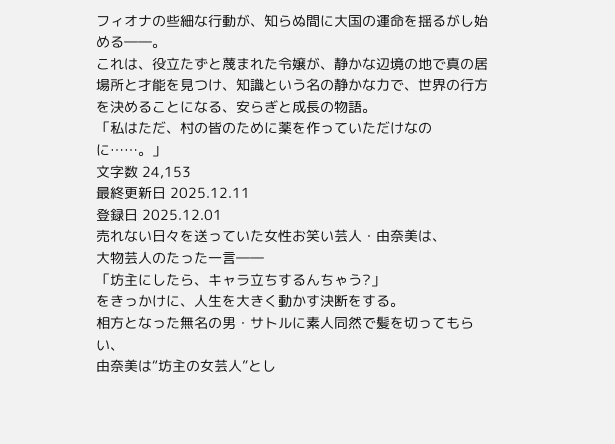フィオナの些細な行動が、知らぬ間に大国の運命を揺るがし始める――。
これは、役立たずと蔑まれた令嬢が、静かな辺境の地で真の居場所と才能を見つけ、知識という名の静かな力で、世界の行方を決めることになる、安らぎと成長の物語。
「私はただ、村の皆のために薬を作っていただけなのに……。」
文字数 24,153
最終更新日 2025.12.11
登録日 2025.12.01
売れない日々を送っていた女性お笑い芸人・由奈美は、
大物芸人のたった一言――
「坊主にしたら、キャラ立ちするんちゃう?」
をきっかけに、人生を大きく動かす決断をする。
相方となった無名の男・サトルに素人同然で髪を切ってもらい、
由奈美は“坊主の女芸人”とし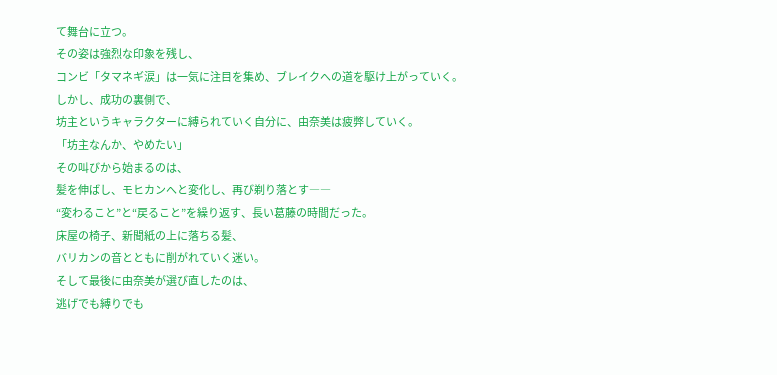て舞台に立つ。
その姿は強烈な印象を残し、
コンビ「タマネギ涙」は一気に注目を集め、ブレイクへの道を駆け上がっていく。
しかし、成功の裏側で、
坊主というキャラクターに縛られていく自分に、由奈美は疲弊していく。
「坊主なんか、やめたい」
その叫びから始まるのは、
髪を伸ばし、モヒカンへと変化し、再び剃り落とす――
“変わること”と“戻ること”を繰り返す、長い葛藤の時間だった。
床屋の椅子、新聞紙の上に落ちる髪、
バリカンの音とともに削がれていく迷い。
そして最後に由奈美が選び直したのは、
逃げでも縛りでも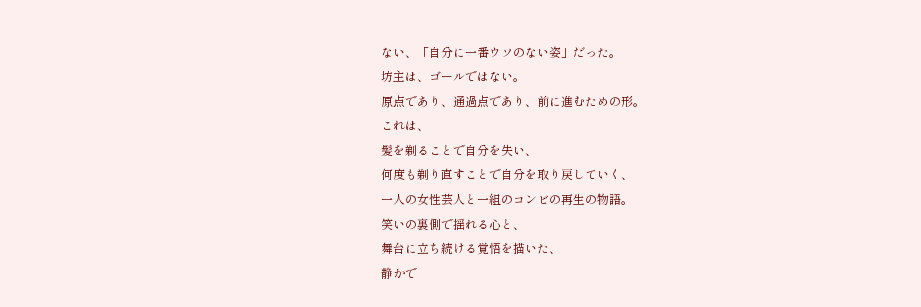ない、「自分に一番ウソのない姿」だった。
坊主は、ゴールではない。
原点であり、通過点であり、前に進むための形。
これは、
髪を剃ることで自分を失い、
何度も剃り直すことで自分を取り戻していく、
一人の女性芸人と一組のコンビの再生の物語。
笑いの裏側で揺れる心と、
舞台に立ち続ける覚悟を描いた、
静かで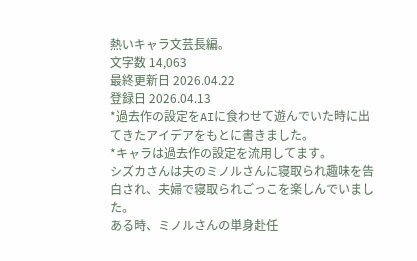熱いキャラ文芸長編。
文字数 14,063
最終更新日 2026.04.22
登録日 2026.04.13
*過去作の設定をAIに食わせて遊んでいた時に出てきたアイデアをもとに書きました。
*キャラは過去作の設定を流用してます。
シズカさんは夫のミノルさんに寝取られ趣味を告白され、夫婦で寝取られごっこを楽しんでいました。
ある時、ミノルさんの単身赴任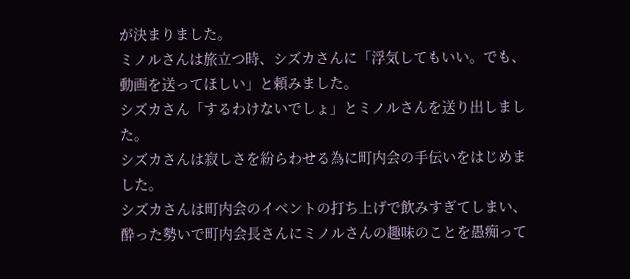が決まりました。
ミノルさんは旅立つ時、シズカさんに「浮気してもいい。でも、動画を送ってほしい」と頼みました。
シズカさん「するわけないでしょ」とミノルさんを送り出しました。
シズカさんは寂しさを紛らわせる為に町内会の手伝いをはじめました。
シズカさんは町内会のイベントの打ち上げで飲みすぎてしまい、酔った勢いで町内会長さんにミノルさんの趣味のことを愚痴って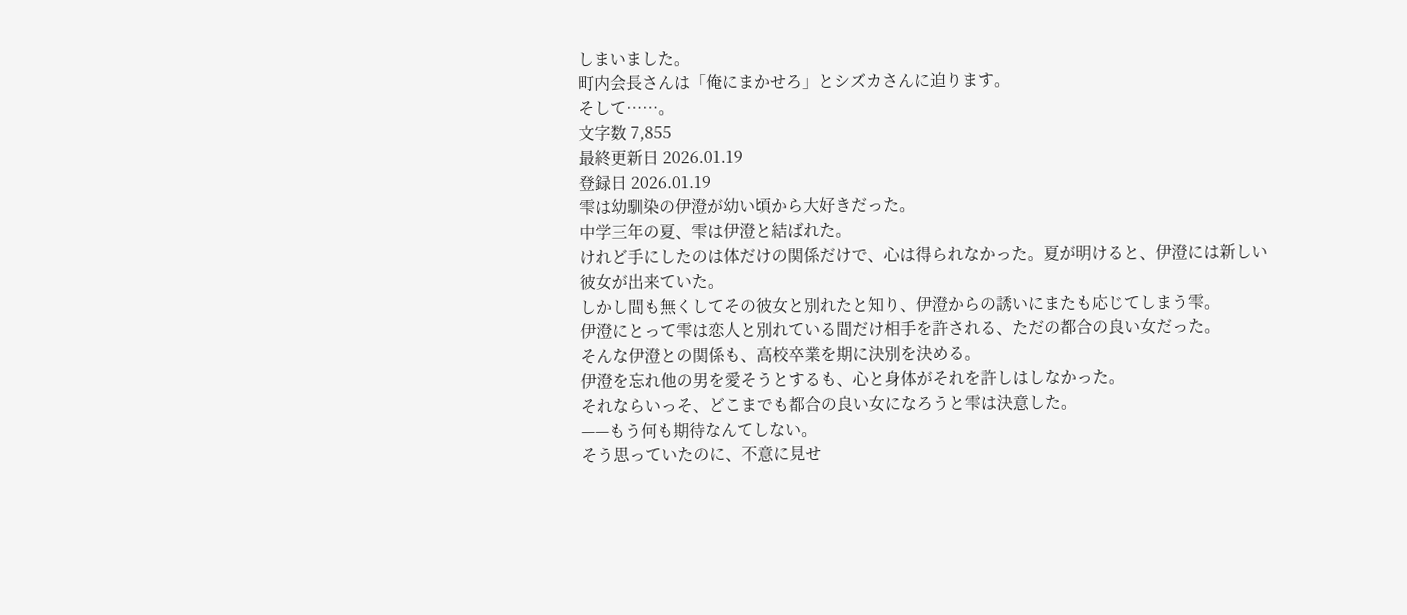しまいました。
町内会長さんは「俺にまかせろ」とシズカさんに迫ります。
そして……。
文字数 7,855
最終更新日 2026.01.19
登録日 2026.01.19
雫は幼馴染の伊澄が幼い頃から大好きだった。
中学三年の夏、雫は伊澄と結ばれた。
けれど手にしたのは体だけの関係だけで、心は得られなかった。夏が明けると、伊澄には新しい彼女が出来ていた。
しかし間も無くしてその彼女と別れたと知り、伊澄からの誘いにまたも応じてしまう雫。
伊澄にとって雫は恋人と別れている間だけ相手を許される、ただの都合の良い女だった。
そんな伊澄との関係も、高校卒業を期に決別を決める。
伊澄を忘れ他の男を愛そうとするも、心と身体がそれを許しはしなかった。
それならいっそ、どこまでも都合の良い女になろうと雫は決意した。
——もう何も期待なんてしない。
そう思っていたのに、不意に見せ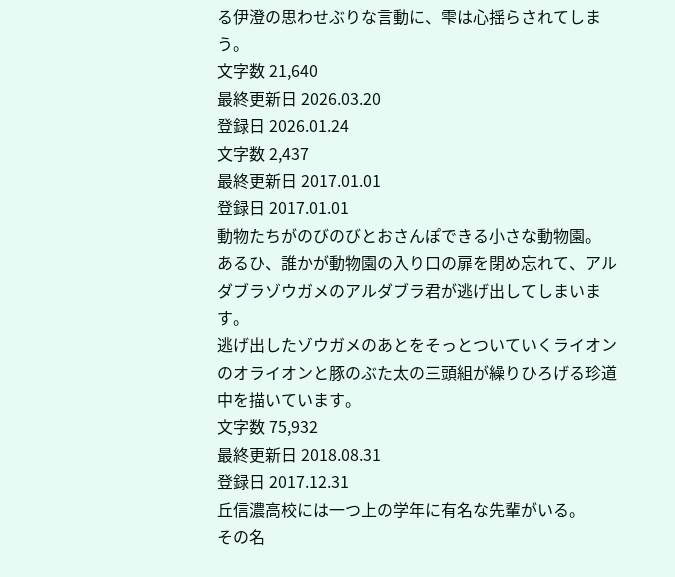る伊澄の思わせぶりな言動に、雫は心揺らされてしまう。
文字数 21,640
最終更新日 2026.03.20
登録日 2026.01.24
文字数 2,437
最終更新日 2017.01.01
登録日 2017.01.01
動物たちがのびのびとおさんぽできる小さな動物園。
あるひ、誰かが動物園の入り口の扉を閉め忘れて、アルダブラゾウガメのアルダブラ君が逃げ出してしまいます。
逃げ出したゾウガメのあとをそっとついていくライオンのオライオンと豚のぶた太の三頭組が繰りひろげる珍道中を描いています。
文字数 75,932
最終更新日 2018.08.31
登録日 2017.12.31
丘信濃高校には一つ上の学年に有名な先輩がいる。
その名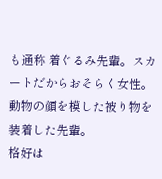も通称 着ぐるみ先輩。スカートだからおそらく女性。
動物の顔を模した被り物を装着した先輩。
格好は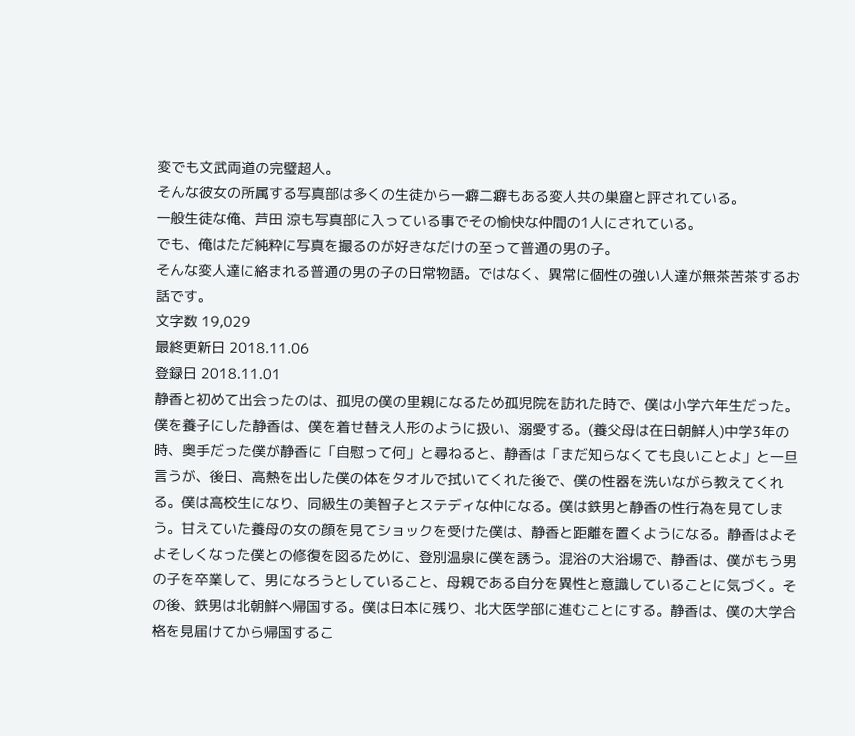変でも文武両道の完璧超人。
そんな彼女の所属する写真部は多くの生徒から一癖二癖もある変人共の巣窟と評されている。
一般生徒な俺、芦田 涼も写真部に入っている事でその愉快な仲間の1人にされている。
でも、俺はただ純粋に写真を撮るのが好きなだけの至って普通の男の子。
そんな変人達に絡まれる普通の男の子の日常物語。ではなく、異常に個性の強い人達が無茶苦茶するお話です。
文字数 19,029
最終更新日 2018.11.06
登録日 2018.11.01
静香と初めて出会ったのは、孤児の僕の里親になるため孤児院を訪れた時で、僕は小学六年生だった。僕を養子にした静香は、僕を着せ替え人形のように扱い、溺愛する。(養父母は在日朝鮮人)中学3年の時、奥手だった僕が静香に「自慰って何」と尋ねると、静香は「まだ知らなくても良いことよ」と一旦言うが、後日、高熱を出した僕の体をタオルで拭いてくれた後で、僕の性器を洗いながら教えてくれる。僕は高校生になり、同級生の美智子とステディな仲になる。僕は鉄男と静香の性行為を見てしまう。甘えていた養母の女の顔を見てショックを受けた僕は、静香と距離を置くようになる。静香はよそよそしくなった僕との修復を図るために、登別温泉に僕を誘う。混浴の大浴場で、静香は、僕がもう男の子を卒業して、男になろうとしていること、母親である自分を異性と意識していることに気づく。その後、鉄男は北朝鮮へ帰国する。僕は日本に残り、北大医学部に進むことにする。静香は、僕の大学合格を見届けてから帰国するこ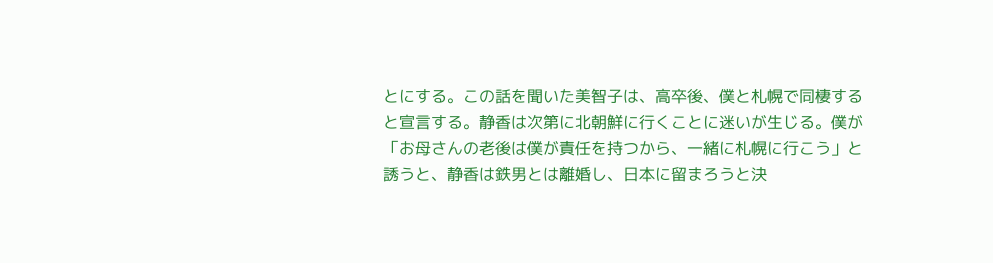とにする。この話を聞いた美智子は、高卒後、僕と札幌で同棲すると宣言する。静香は次第に北朝鮮に行くことに迷いが生じる。僕が「お母さんの老後は僕が責任を持つから、一緒に札幌に行こう」と誘うと、静香は鉄男とは離婚し、日本に留まろうと決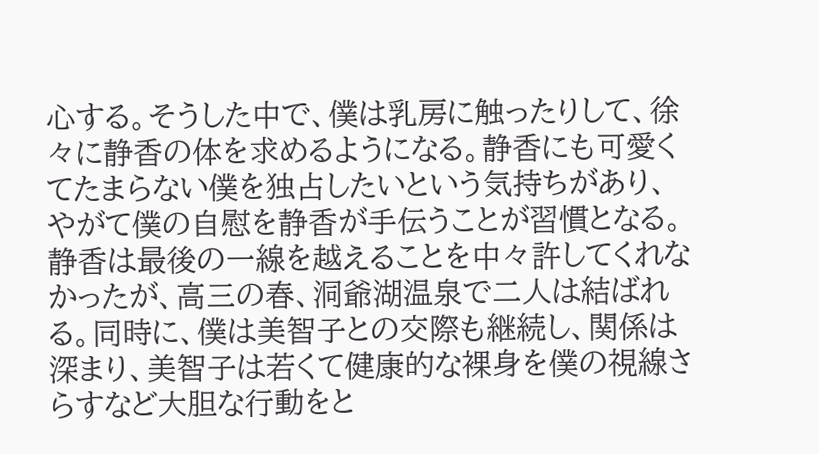心する。そうした中で、僕は乳房に触ったりして、徐々に静香の体を求めるようになる。静香にも可愛くてたまらない僕を独占したいという気持ちがあり、やがて僕の自慰を静香が手伝うことが習慣となる。静香は最後の一線を越えることを中々許してくれなかったが、高三の春、洞爺湖温泉で二人は結ばれる。同時に、僕は美智子との交際も継続し、関係は深まり、美智子は若くて健康的な裸身を僕の視線さらすなど大胆な行動をと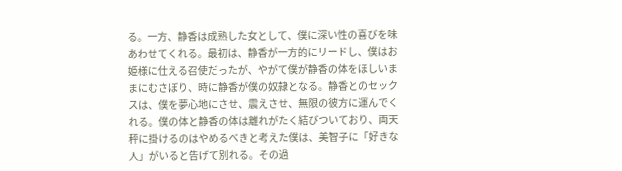る。一方、静香は成熟した女として、僕に深い性の喜びを味あわせてくれる。最初は、静香が一方的にリードし、僕はお姫様に仕える召使だったが、やがて僕が静香の体をほしいままにむさぼり、時に静香が僕の奴隷となる。静香とのセックスは、僕を夢心地にさせ、震えさせ、無限の彼方に運んでくれる。僕の体と静香の体は離れがたく結びついており、両天秤に掛けるのはやめるべきと考えた僕は、美智子に「好きな人」がいると告げて別れる。その過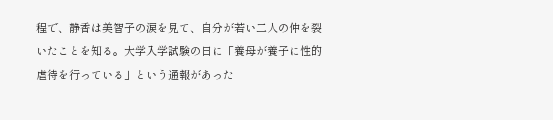程で、静香は美智子の涙を見て、自分が若い二人の仲を裂いたことを知る。大学入学試験の日に「養母が養子に性的虐待を行っている」という通報があった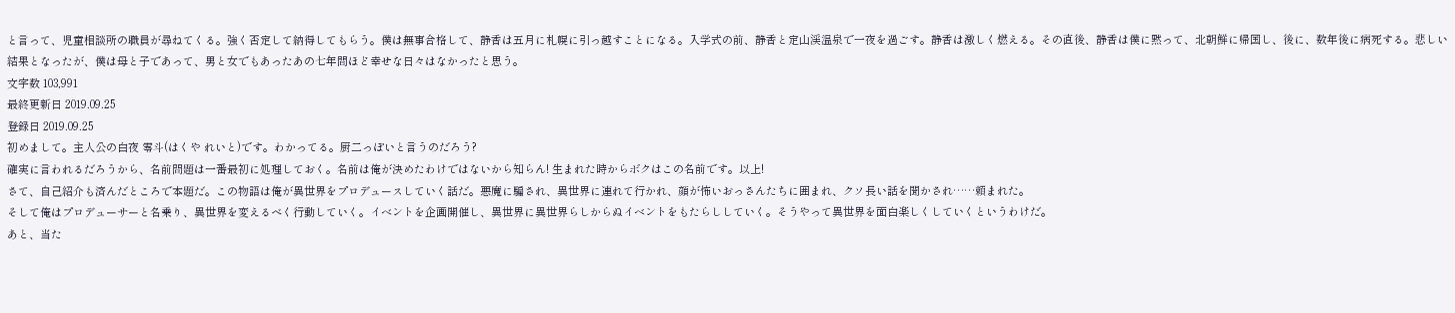と言って、児童相談所の職員が尋ねてくる。強く否定して納得してもらう。僕は無事合格して、静香は五月に札幌に引っ越すことになる。入学式の前、静香と定山渓温泉で一夜を過ごす。静香は激しく燃える。その直後、静香は僕に黙って、北朝鮮に帰国し、後に、数年後に病死する。悲しい結果となったが、僕は母と子であって、男と女でもあったあの七年間ほど幸せな日々はなかったと思う。
文字数 103,991
最終更新日 2019.09.25
登録日 2019.09.25
初めまして。主人公の白夜 零斗(はくや れいと)です。わかってる。厨二っぽいと言うのだろう?
確実に言われるだろうから、名前問題は一番最初に処理しておく。名前は俺が決めたわけではないから知らん! 生まれた時からボクはこの名前です。以上!
さて、自己紹介も済んだところで本題だ。この物語は俺が異世界をプロデュースしていく話だ。悪魔に騙され、異世界に連れて行かれ、顔が怖いおっさんたちに囲まれ、クソ長い話を聞かされ……頼まれた。
そして俺はプロデューサーと名乗り、異世界を変えるべく行動していく。イベントを企画開催し、異世界に異世界らしからぬイベントをもたらししていく。そうやって異世界を面白楽しくしていくというわけだ。
あと、当た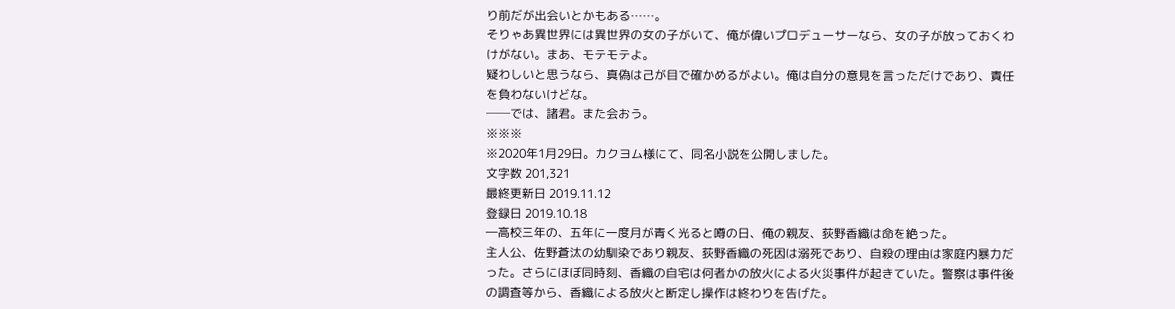り前だが出会いとかもある……。
そりゃあ異世界には異世界の女の子がいて、俺が偉いプロデューサーなら、女の子が放っておくわけがない。まあ、モテモテよ。
疑わしいと思うなら、真偽は己が目で確かめるがよい。俺は自分の意見を言っただけであり、責任を負わないけどな。
──では、諸君。また会おう。
※※※
※2020年1月29日。カクヨム様にて、同名小説を公開しました。
文字数 201,321
最終更新日 2019.11.12
登録日 2019.10.18
―高校三年の、五年に一度月が青く光ると噂の日、俺の親友、荻野香織は命を絶った。
主人公、佐野蒼汰の幼馴染であり親友、荻野香織の死因は溺死であり、自殺の理由は家庭内暴力だった。さらにほぼ同時刻、香織の自宅は何者かの放火による火災事件が起きていた。警察は事件後の調査等から、香織による放火と断定し操作は終わりを告げた。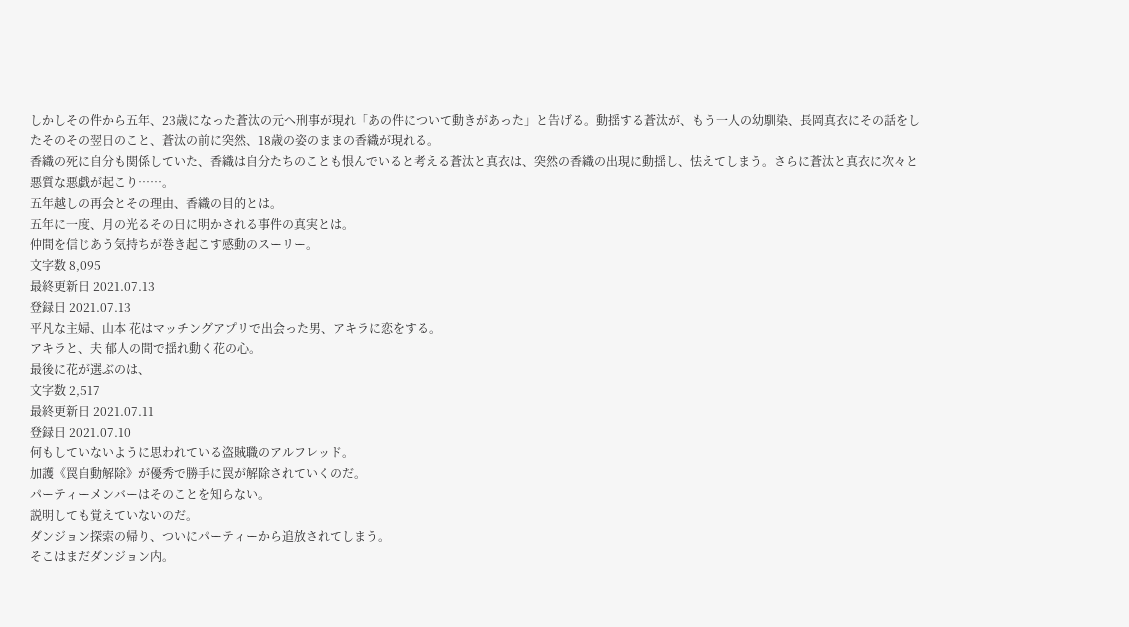しかしその件から五年、23歳になった蒼汰の元へ刑事が現れ「あの件について動きがあった」と告げる。動揺する蒼汰が、もう一人の幼馴染、長岡真衣にその話をしたそのその翌日のこと、蒼汰の前に突然、18歳の姿のままの香織が現れる。
香織の死に自分も関係していた、香織は自分たちのことも恨んでいると考える蒼汰と真衣は、突然の香織の出現に動揺し、怯えてしまう。さらに蒼汰と真衣に次々と悪質な悪戯が起こり……。
五年越しの再会とその理由、香織の目的とは。
五年に一度、月の光るその日に明かされる事件の真実とは。
仲間を信じあう気持ちが巻き起こす感動のスーリー。
文字数 8,095
最終更新日 2021.07.13
登録日 2021.07.13
平凡な主婦、山本 花はマッチングアプリで出会った男、アキラに恋をする。
アキラと、夫 郁人の間で揺れ動く花の心。
最後に花が選ぶのは、
文字数 2,517
最終更新日 2021.07.11
登録日 2021.07.10
何もしていないように思われている盗賊職のアルフレッド。
加護《罠自動解除》が優秀で勝手に罠が解除されていくのだ。
パーティーメンバーはそのことを知らない。
説明しても覚えていないのだ。
ダンジョン探索の帰り、ついにパーティーから追放されてしまう。
そこはまだダンジョン内。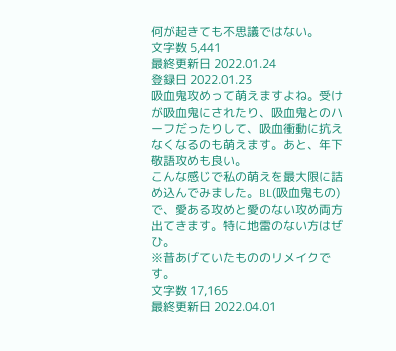何が起きても不思議ではない。
文字数 5,441
最終更新日 2022.01.24
登録日 2022.01.23
吸血鬼攻めって萌えますよね。受けが吸血鬼にされたり、吸血鬼とのハーフだったりして、吸血衝動に抗えなくなるのも萌えます。あと、年下敬語攻めも良い。
こんな感じで私の萌えを最大限に詰め込んでみました。BL(吸血鬼もの)で、愛ある攻めと愛のない攻め両方出てきます。特に地雷のない方はぜひ。
※昔あげていたもののリメイクです。
文字数 17,165
最終更新日 2022.04.01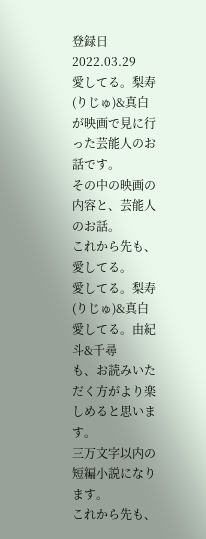登録日 2022.03.29
愛してる。梨寿(りじゅ)&真白が映画で見に行った芸能人のお話です。
その中の映画の内容と、芸能人のお話。
これから先も、愛してる。
愛してる。梨寿(りじゅ)&真白
愛してる。由紀斗&千尋
も、お読みいただく方がより楽しめると思います。
三万文字以内の短編小説になります。
これから先も、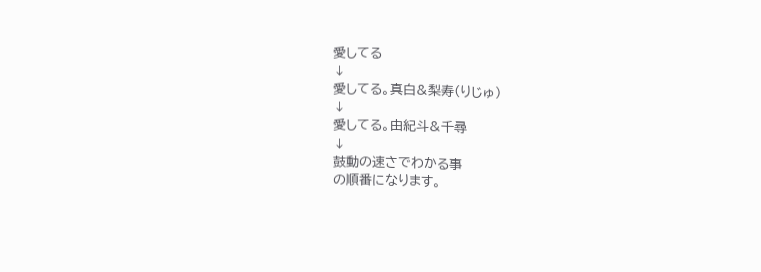愛してる
↓
愛してる。真白&梨寿(りじゅ)
↓
愛してる。由紀斗&千尋
↓
鼓動の速さでわかる事
の順番になります。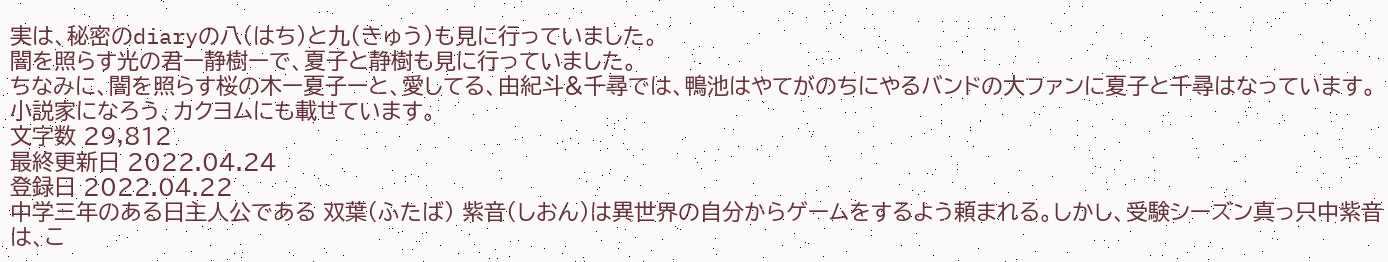実は、秘密のdiaryの八(はち)と九(きゅう)も見に行っていました。
闇を照らす光の君ー静樹ーで、夏子と静樹も見に行っていました。
ちなみに、闇を照らす桜の木ー夏子ーと、愛してる、由紀斗&千尋では、鴨池はやてがのちにやるバンドの大ファンに夏子と千尋はなっています。
小説家になろう、カクヨムにも載せています。
文字数 29,812
最終更新日 2022.04.24
登録日 2022.04.22
中学三年のある日主人公である 双葉(ふたば) 紫音(しおん)は異世界の自分からゲームをするよう頼まれる。しかし、受験シーズン真っ只中紫音は、こ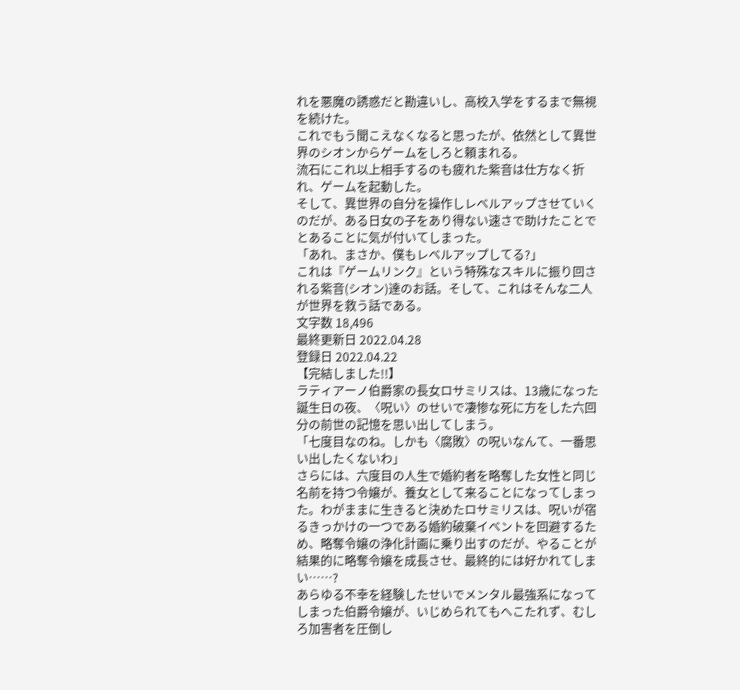れを悪魔の誘惑だと勘違いし、高校入学をするまで無視を続けた。
これでもう聞こえなくなると思ったが、依然として異世界のシオンからゲームをしろと頼まれる。
流石にこれ以上相手するのも疲れた紫音は仕方なく折れ、ゲームを起動した。
そして、異世界の自分を操作しレベルアップさせていくのだが、ある日女の子をあり得ない速さで助けたことでとあることに気が付いてしまった。
「あれ、まさか、僕もレベルアップしてる?」
これは『ゲームリンク』という特殊なスキルに振り回される紫音(シオン)達のお話。そして、これはそんな二人が世界を救う話である。
文字数 18,496
最終更新日 2022.04.28
登録日 2022.04.22
【完結しました!!】
ラティアーノ伯爵家の長女ロサミリスは、13歳になった誕生日の夜、〈呪い〉のせいで凄惨な死に方をした六回分の前世の記憶を思い出してしまう。
「七度目なのね。しかも〈腐敗〉の呪いなんて、一番思い出したくないわ」
さらには、六度目の人生で婚約者を略奪した女性と同じ名前を持つ令嬢が、養女として来ることになってしまった。わがままに生きると決めたロサミリスは、呪いが宿るきっかけの一つである婚約破棄イベントを回避するため、略奪令嬢の浄化計画に乗り出すのだが、やることが結果的に略奪令嬢を成長させ、最終的には好かれてしまい……?
あらゆる不幸を経験したせいでメンタル最強系になってしまった伯爵令嬢が、いじめられてもへこたれず、むしろ加害者を圧倒し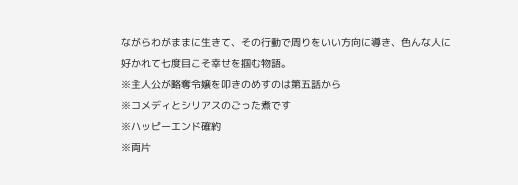ながらわがままに生きて、その行動で周りをいい方向に導き、色んな人に好かれて七度目こそ幸せを掴む物語。
※主人公が略奪令嬢を叩きのめすのは第五話から
※コメディとシリアスのごった煮です
※ハッピーエンド確約
※両片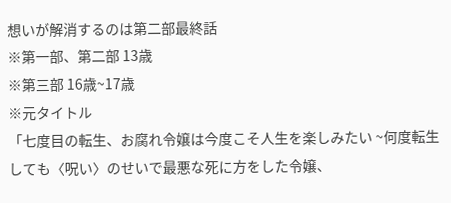想いが解消するのは第二部最終話
※第一部、第二部 13歳
※第三部 16歳~17歳
※元タイトル
「七度目の転生、お腐れ令嬢は今度こそ人生を楽しみたい ~何度転生しても〈呪い〉のせいで最悪な死に方をした令嬢、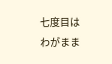七度目はわがまま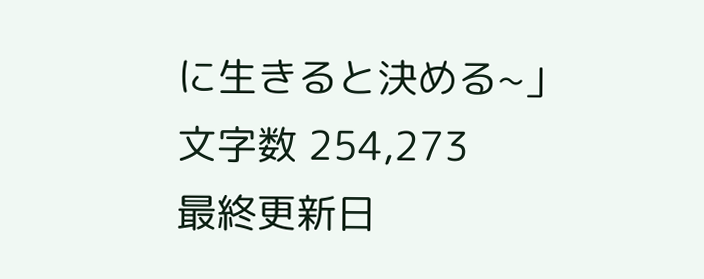に生きると決める~」
文字数 254,273
最終更新日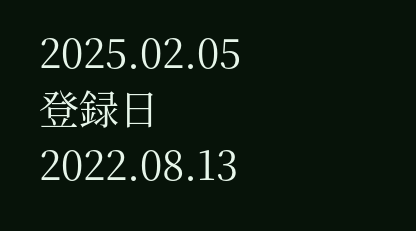2025.02.05
登録日 2022.08.13